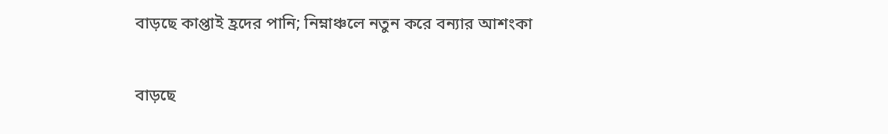বাড়ছে কাপ্তাই হ্রদের পানি; নিম্নাঞ্চলে নতুন করে বন্যার আশংকা

বাড়ছে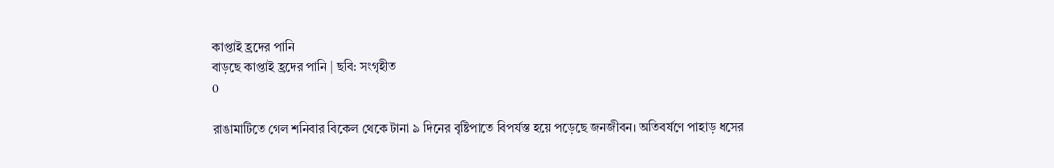কাপ্তাই হ্রদের পানি
বাড়ছে কাপ্তাই হ্রদের পানি | ছবি: সংগৃহীত
0

রাঙামাটিতে গেল শনিবার বিকেল থেকে টানা ৯ দিনের বৃষ্টিপাতে বিপর্যস্ত হয়ে পড়েছে জনজীবন। অতিবর্ষণে পাহাড় ধসের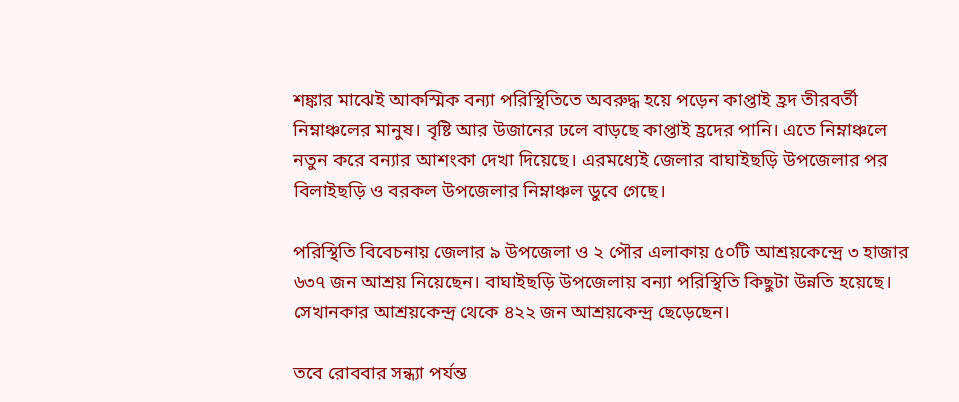শঙ্কার মাঝেই আকস্মিক বন্যা পরিস্থিতিতে অবরুদ্ধ হয়ে পড়েন কাপ্তাই হ্রদ তীরবর্তী নিম্নাঞ্চলের মানুষ। বৃষ্টি আর উজানের ঢলে বাড়ছে কাপ্তাই হ্রদের পানি। এতে নিম্নাঞ্চলে নতুন করে বন্যার আশংকা দেখা দিয়েছে। এরমধ্যেই জেলার বাঘাইছড়ি উপজেলার পর বিলাইছড়ি ও বরকল উপজেলার নিম্নাঞ্চল ডুবে গেছে।

পরিস্থিতি বিবেচনায় জেলার ৯ উপজেলা ও ২ পৌর এলাকায় ৫০টি আশ্রয়কেন্দ্রে ৩ হাজার ৬৩৭ জন আশ্রয় নিয়েছেন। বাঘাইছড়ি উপজেলায় বন্যা পরিস্থিতি কিছুটা উন্নতি হয়েছে। সেখানকার আশ্রয়কেন্দ্র থেকে ৪২২ জন আশ্রয়কেন্দ্র ছেড়েছেন।

তবে রোববার সন্ধ্যা পর্যন্ত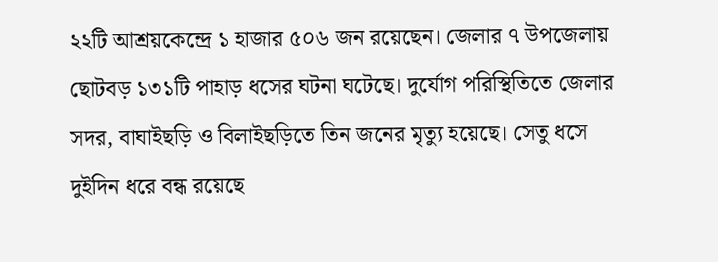২২টি আশ্রয়কেন্দ্রে ১ হাজার ৫০৬ জন রয়েছেন। জেলার ৭ উপজেলায় ছোটবড় ১৩১টি পাহাড় ধসের ঘটনা ঘটেছে। দুর্যোগ পরিস্থিতিতে জেলার সদর, বাঘাইছড়ি ও বিলাইছড়িতে তিন জনের মৃত্যু হয়েছে। সেতু ধসে দুইদিন ধরে বন্ধ রয়েছে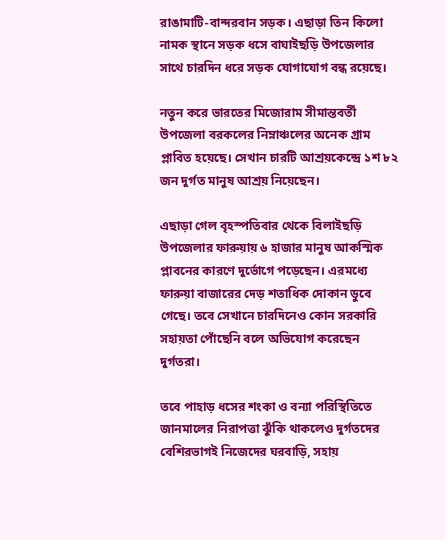রাঙামাটি-বান্দরবান সড়ক। এছাড়া তিন কিলো নামক স্থানে সড়ক ধসে বাঘাইছড়ি উপজেলার সাথে চারদিন ধরে সড়ক যোগাযোগ বন্ধ রয়েছে।

নতুন করে ভারতের মিজোরাম সীমান্তবর্তী উপজেলা বরকলের নিম্নাঞ্চলের অনেক গ্রাম প্লাবিত হয়েছে। সেখান চারটি আশ্রয়কেন্দ্রে ১শ ৮২ জন দুর্গত মানুষ আশ্রয় নিয়েছেন।

এছাড়া গেল বৃহস্পতিবার থেকে বিলাইছড়ি উপজেলার ফারুয়ায় ৬ হাজার মানুষ আকস্মিক প্লাবনের কারণে দুর্ভোগে পড়েছেন। এরমধ্যে ফারুয়া বাজারের দেড় শতাধিক দোকান ডুবে গেছে। তবে সেখানে চারদিনেও কোন সরকারি সহায়তা পোঁছেনি বলে অভিযোগ করেছেন দুর্গতরা।

তবে পাহাড় ধসের শংকা ও বন্যা পরিস্থিতিতে জানমালের নিরাপত্তা ঝুঁকি থাকলেও দুর্গতদের বেশিরভাগই নিজেদের ঘরবাড়ি, সহায়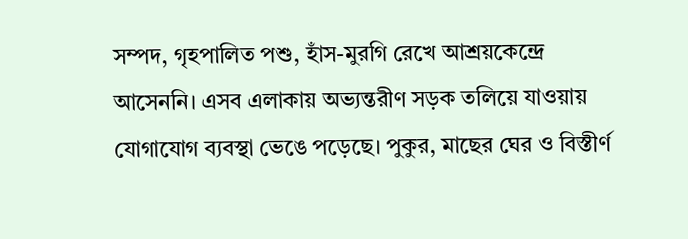সম্পদ, গৃহপালিত পশু, হাঁস-মুরগি রেখে আশ্রয়কেন্দ্রে আসেননি। এসব এলাকায় অভ্যন্তরীণ সড়ক তলিয়ে যাওয়ায় যোগাযোগ ব্যবস্থা ভেঙে পড়েছে। পুকুর, মাছের ঘের ও বিস্তীর্ণ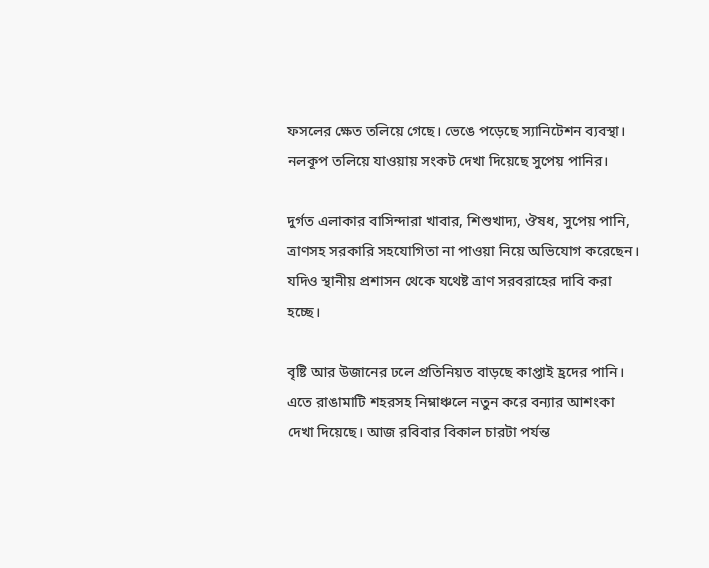ফসলের ক্ষেত তলিয়ে গেছে। ভেঙে পড়েছে স্যানিটেশন ব্যবস্থা। নলকূপ তলিয়ে যাওয়ায় সংকট দেখা দিয়েছে সুপেয় পানির।

দুর্গত এলাকার বাসিন্দারা খাবার, শিশুখাদ্য, ঔষধ, সুপেয় পানি, ত্রাণসহ সরকারি সহযোগিতা না পাওয়া নিয়ে অভিযোগ করেছেন। যদিও স্থানীয় প্রশাসন থেকে যথেষ্ট ত্রাণ সরবরাহের দাবি করা হচ্ছে।

বৃষ্টি আর উজানের ঢলে প্রতিনিয়ত বাড়ছে কাপ্তাই হ্রদের পানি। এতে রাঙামাটি শহরসহ নিম্নাঞ্চলে নতুন করে বন্যার আশংকা দেখা দিয়েছে। আজ রবিবার বিকাল চারটা পর্যন্ত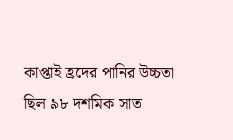কাপ্তাই হ্রদের পানির উচ্চতা ছিল ৯৮ দশমিক সাত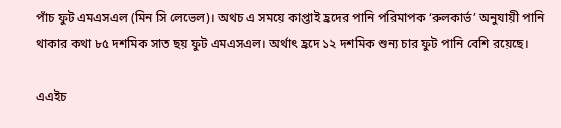পাঁচ ফুট এমএসএল (মিন সি লেভেল)। অথচ এ সময়ে কাপ্তাই হ্রদের পানি পরিমাপক ‘রুলকার্ভ’ অনুযায়ী পানি থাকার কথা ৮৫ দশমিক সাত ছয় ফুট এমএসএল। অর্থাৎ হ্রদে ১২ দশমিক শুন্য চার ফুট পানি বেশি রয়েছে।

এএইচ